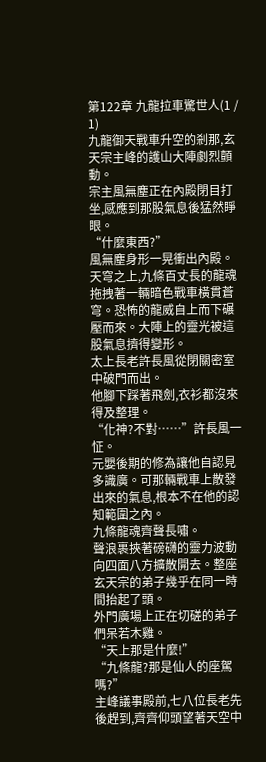第122章 九龍拉車驚世人(1 / 1)
九龍御天戰車升空的剎那,玄天宗主峰的護山大陣劇烈顫動。
宗主風無塵正在內殿閉目打坐,感應到那股氣息後猛然睜眼。
“什麼東西?”
風無塵身形一晃衝出內殿。
天穹之上,九條百丈長的龍魂拖拽著一輛暗色戰車橫貫蒼穹。恐怖的龍威自上而下碾壓而來。大陣上的靈光被這股氣息擠得變形。
太上長老許長風從閉關密室中破門而出。
他腳下踩著飛劍,衣衫都沒來得及整理。
“化神?不對……”許長風一怔。
元嬰後期的修為讓他自認見多識廣。可那輛戰車上散發出來的氣息,根本不在他的認知範圍之內。
九條龍魂齊聲長嘯。
聲浪裹挾著磅礴的靈力波動向四面八方擴散開去。整座玄天宗的弟子幾乎在同一時間抬起了頭。
外門廣場上正在切磋的弟子們呆若木雞。
“天上那是什麼!”
“九條龍?那是仙人的座駕嗎?”
主峰議事殿前,七八位長老先後趕到,齊齊仰頭望著天空中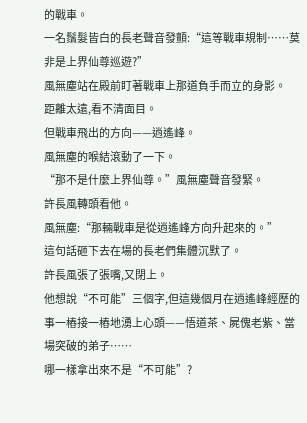的戰車。
一名鬚髮皆白的長老聲音發顫:“這等戰車規制……莫非是上界仙尊巡遊?”
風無塵站在殿前盯著戰車上那道負手而立的身影。
距離太遠,看不清面目。
但戰車飛出的方向——逍遙峰。
風無塵的喉結滾動了一下。
“那不是什麼上界仙尊。”風無塵聲音發緊。
許長風轉頭看他。
風無塵:“那輛戰車是從逍遙峰方向升起來的。”
這句話砸下去在場的長老們集體沉默了。
許長風張了張嘴,又閉上。
他想說“不可能”三個字,但這幾個月在逍遙峰經歷的事一樁接一樁地湧上心頭——悟道茶、屍傀老紫、當場突破的弟子……
哪一樣拿出來不是“不可能”?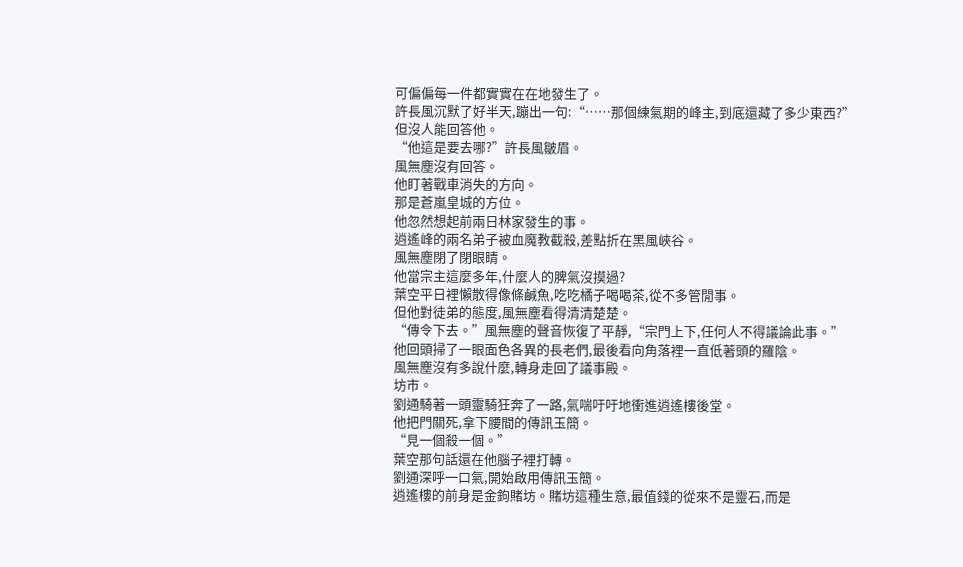可偏偏每一件都實實在在地發生了。
許長風沉默了好半天,蹦出一句:“……那個練氣期的峰主,到底還藏了多少東西?”
但沒人能回答他。
“他這是要去哪?”許長風皺眉。
風無塵沒有回答。
他盯著戰車消失的方向。
那是蒼嵐皇城的方位。
他忽然想起前兩日林家發生的事。
逍遙峰的兩名弟子被血魔教截殺,差點折在黑風峽谷。
風無塵閉了閉眼睛。
他當宗主這麼多年,什麼人的脾氣沒摸過?
葉空平日裡懶散得像條鹹魚,吃吃橘子喝喝茶,從不多管閒事。
但他對徒弟的態度,風無塵看得清清楚楚。
“傳令下去。”風無塵的聲音恢復了平靜,“宗門上下,任何人不得議論此事。”
他回頭掃了一眼面色各異的長老們,最後看向角落裡一直低著頭的羅陰。
風無塵沒有多說什麼,轉身走回了議事殿。
坊市。
劉通騎著一頭靈騎狂奔了一路,氣喘吁吁地衝進逍遙樓後堂。
他把門關死,拿下腰間的傳訊玉簡。
“見一個殺一個。”
葉空那句話還在他腦子裡打轉。
劉通深呼一口氣,開始啟用傳訊玉簡。
逍遙樓的前身是金鉤賭坊。賭坊這種生意,最值錢的從來不是靈石,而是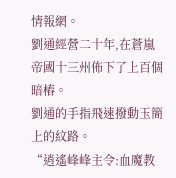情報網。
劉通經營二十年,在蒼嵐帝國十三州佈下了上百個暗樁。
劉通的手指飛速撥動玉簡上的紋路。
“逍遙峰峰主令:血魔教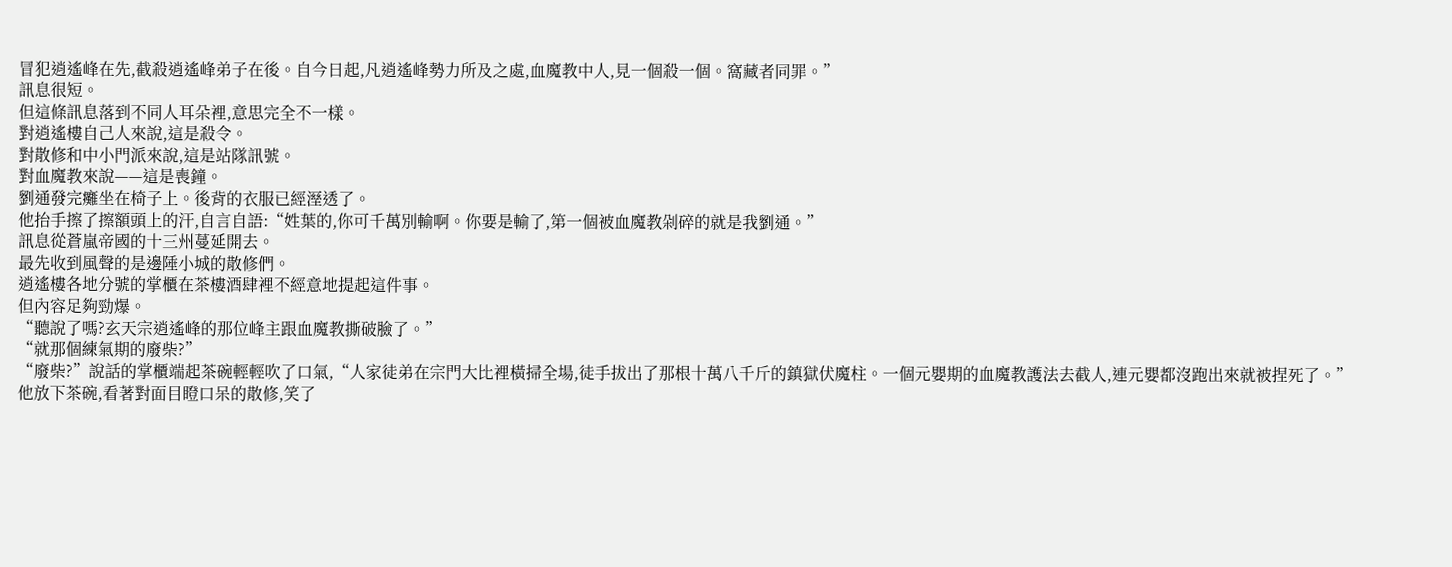冒犯逍遙峰在先,截殺逍遙峰弟子在後。自今日起,凡逍遙峰勢力所及之處,血魔教中人,見一個殺一個。窩藏者同罪。”
訊息很短。
但這條訊息落到不同人耳朵裡,意思完全不一樣。
對逍遙樓自己人來說,這是殺令。
對散修和中小門派來說,這是站隊訊號。
對血魔教來說——這是喪鐘。
劉通發完癱坐在椅子上。後背的衣服已經溼透了。
他抬手擦了擦額頭上的汗,自言自語:“姓葉的,你可千萬別輸啊。你要是輸了,第一個被血魔教剁碎的就是我劉通。”
訊息從蒼嵐帝國的十三州蔓延開去。
最先收到風聲的是邊陲小城的散修們。
逍遙樓各地分號的掌櫃在茶樓酒肆裡不經意地提起這件事。
但內容足夠勁爆。
“聽說了嗎?玄天宗逍遙峰的那位峰主跟血魔教撕破臉了。”
“就那個練氣期的廢柴?”
“廢柴?”說話的掌櫃端起茶碗輕輕吹了口氣,“人家徒弟在宗門大比裡橫掃全場,徒手拔出了那根十萬八千斤的鎮獄伏魔柱。一個元嬰期的血魔教護法去截人,連元嬰都沒跑出來就被捏死了。”
他放下茶碗,看著對面目瞪口呆的散修,笑了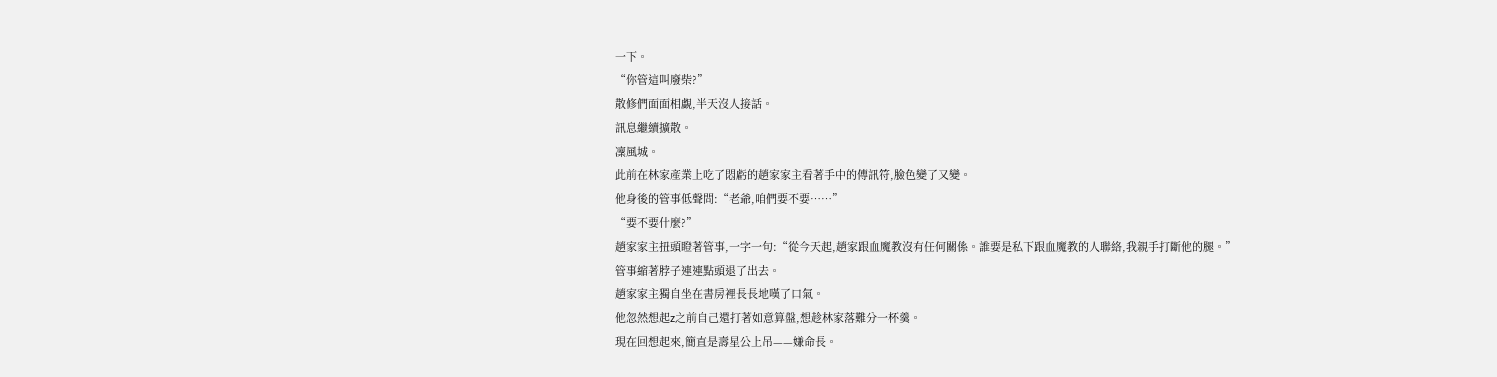一下。
“你管這叫廢柴?”
散修們面面相覷,半天沒人接話。
訊息繼續擴散。
凜風城。
此前在林家產業上吃了悶虧的趙家家主看著手中的傳訊符,臉色變了又變。
他身後的管事低聲問:“老爺,咱們要不要……”
“要不要什麼?”
趙家家主扭頭瞪著管事,一字一句:“從今天起,趙家跟血魔教沒有任何關係。誰要是私下跟血魔教的人聯絡,我親手打斷他的腿。”
管事縮著脖子連連點頭退了出去。
趙家家主獨自坐在書房裡長長地嘆了口氣。
他忽然想起z之前自己還打著如意算盤,想趁林家落難分一杯羹。
現在回想起來,簡直是壽星公上吊——嫌命長。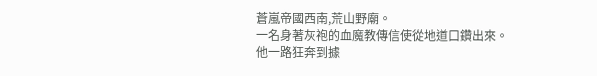蒼嵐帝國西南,荒山野廟。
一名身著灰袍的血魔教傳信使從地道口鑽出來。
他一路狂奔到據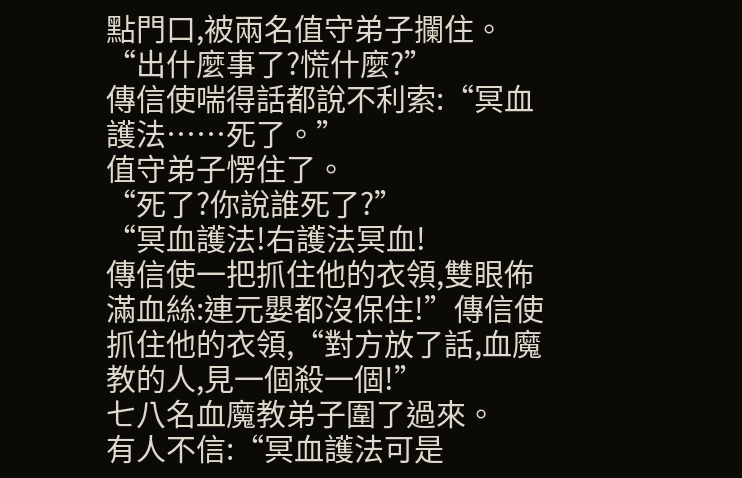點門口,被兩名值守弟子攔住。
“出什麼事了?慌什麼?”
傳信使喘得話都說不利索:“冥血護法……死了。”
值守弟子愣住了。
“死了?你說誰死了?”
“冥血護法!右護法冥血!
傳信使一把抓住他的衣領,雙眼佈滿血絲:連元嬰都沒保住!”傳信使抓住他的衣領,“對方放了話,血魔教的人,見一個殺一個!”
七八名血魔教弟子圍了過來。
有人不信:“冥血護法可是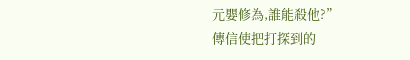元嬰修為,誰能殺他?”
傳信使把打探到的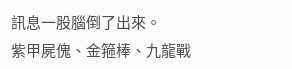訊息一股腦倒了出來。
紫甲屍傀、金箍棒、九龍戰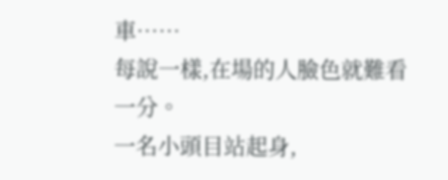車……
每說一樣,在場的人臉色就難看一分。
一名小頭目站起身,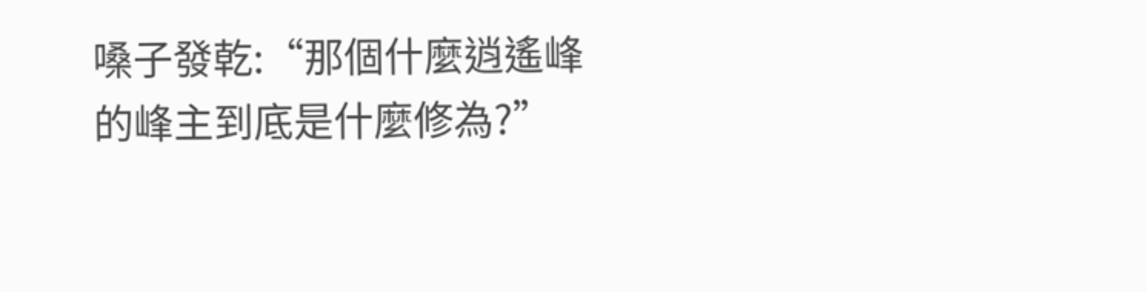嗓子發乾:“那個什麼逍遙峰的峰主到底是什麼修為?”